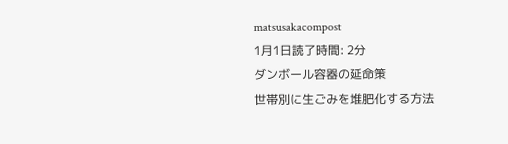matsusakacompost
1月1日読了時間: 2分
ダンボール容器の延命策
世帯別に生ごみを堆肥化する方法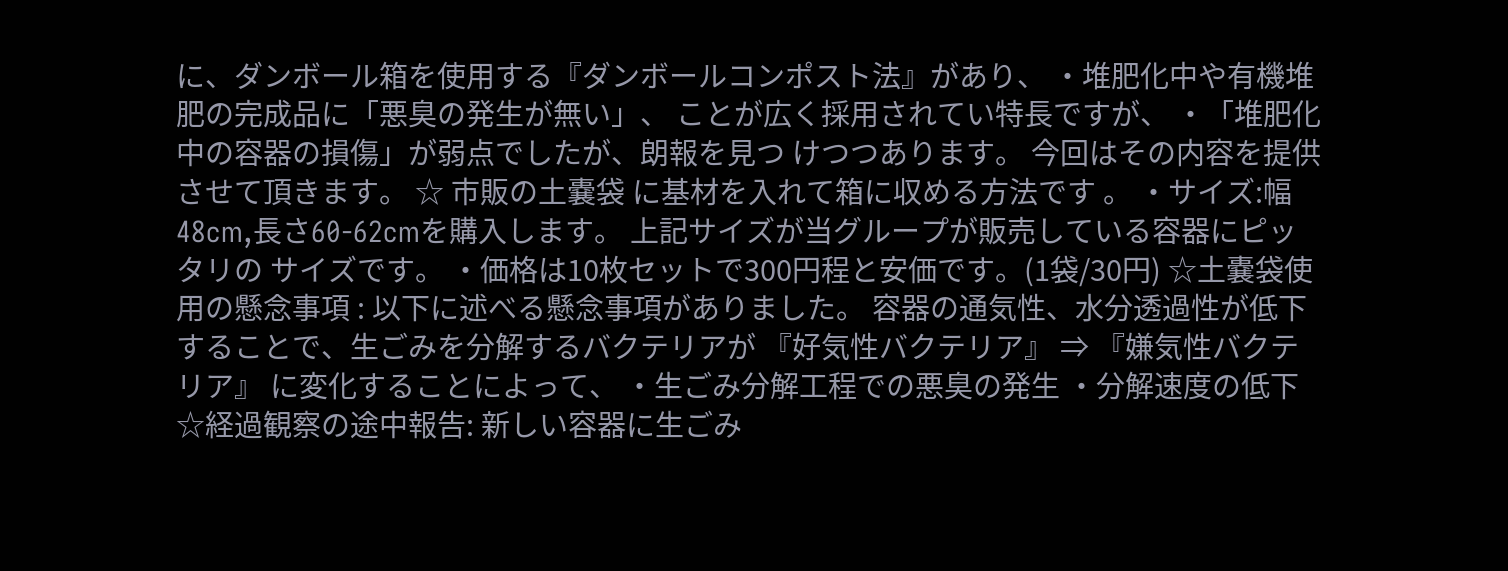に、ダンボール箱を使用する『ダンボールコンポスト法』があり、 ・堆肥化中や有機堆肥の完成品に「悪臭の発生が無い」、 ことが広く採用されてい特長ですが、 ・「堆肥化中の容器の損傷」が弱点でしたが、朗報を見つ けつつあります。 今回はその内容を提供させて頂きます。 ☆ 市販の土嚢袋 に基材を入れて箱に収める方法です 。 ・サイズ:幅48cm,長さ60-62cmを購入します。 上記サイズが当グループが販売している容器にピッタリの サイズです。 ・価格は10枚セットで300円程と安価です。(1袋/30円) ☆土嚢袋使用の懸念事項 : 以下に述べる懸念事項がありました。 容器の通気性、水分透過性が低下することで、生ごみを分解するバクテリアが 『好気性バクテリア』 ⇒ 『嫌気性バクテリア』 に変化することによって、 ・生ごみ分解工程での悪臭の発生 ・分解速度の低下 ☆経過観察の途中報告: 新しい容器に生ごみ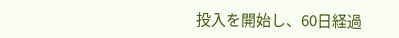投入を開始し、60日経過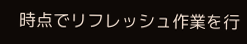時点でリフレッシュ作業を行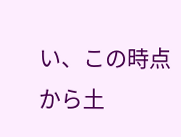い、この時点から土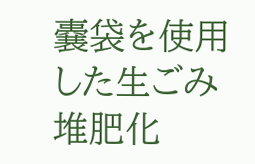嚢袋を使用した生ごみ堆肥化